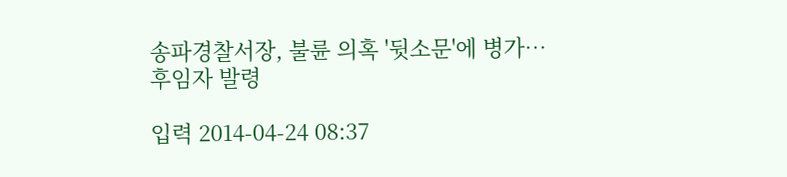송파경찰서장, 불륜 의혹 '뒷소문'에 병가…후임자 발령

입력 2014-04-24 08:37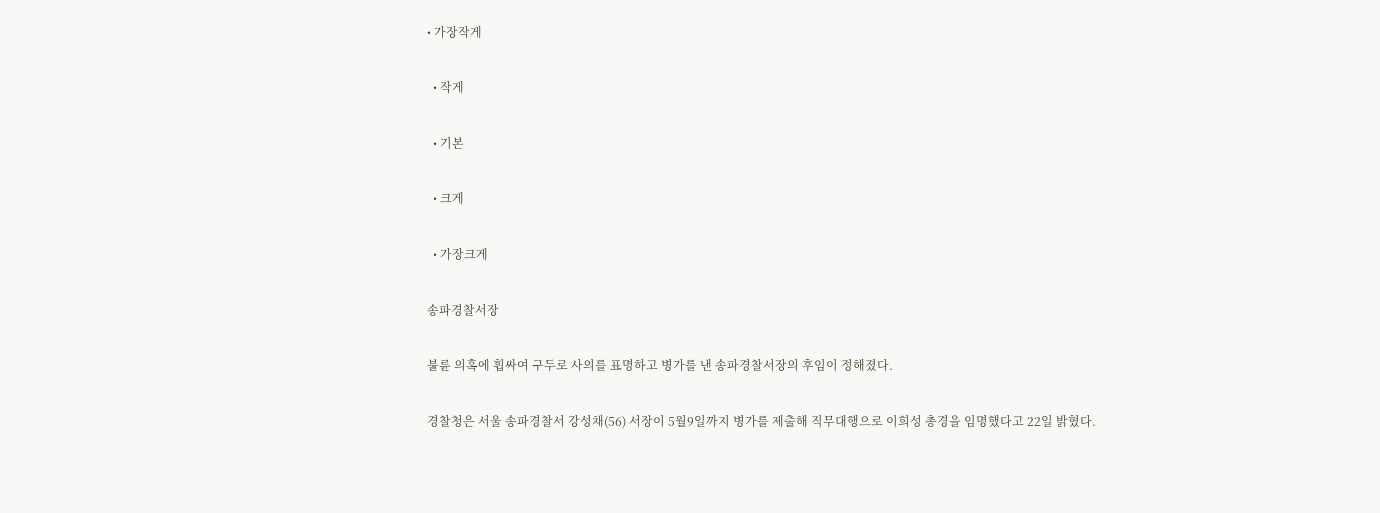• 가장작게

  • 작게

  • 기본

  • 크게

  • 가장크게

송파경찰서장

불륜 의혹에 휩싸여 구두로 사의를 표명하고 병가를 낸 송파경찰서장의 후임이 정해졌다.

경찰청은 서울 송파경찰서 강성채(56) 서장이 5월9일까지 병가를 제출해 직무대행으로 이희성 총경을 임명했다고 22일 밝혔다.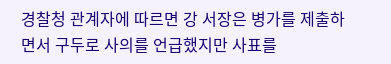경찰청 관계자에 따르면 강 서장은 병가를 제출하면서 구두로 사의를 언급했지만 사표를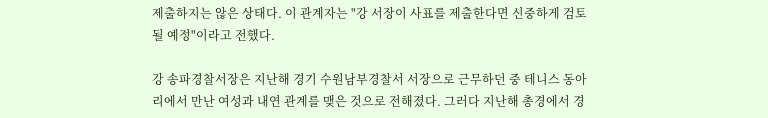제출하지는 않은 상태다. 이 관계자는 "강 서장이 사표를 제출한다면 신중하게 검토될 예정"이라고 전했다.

강 송파경찰서장은 지난해 경기 수원남부경찰서 서장으로 근무하던 중 테니스 동아리에서 만난 여성과 내연 관계를 맺은 것으로 전해졌다. 그러다 지난해 총경에서 경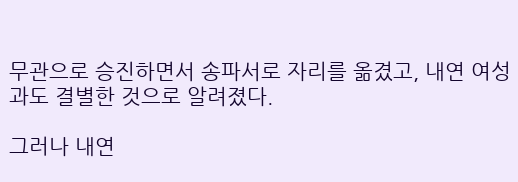무관으로 승진하면서 송파서로 자리를 옮겼고, 내연 여성과도 결별한 것으로 알려졌다.

그러나 내연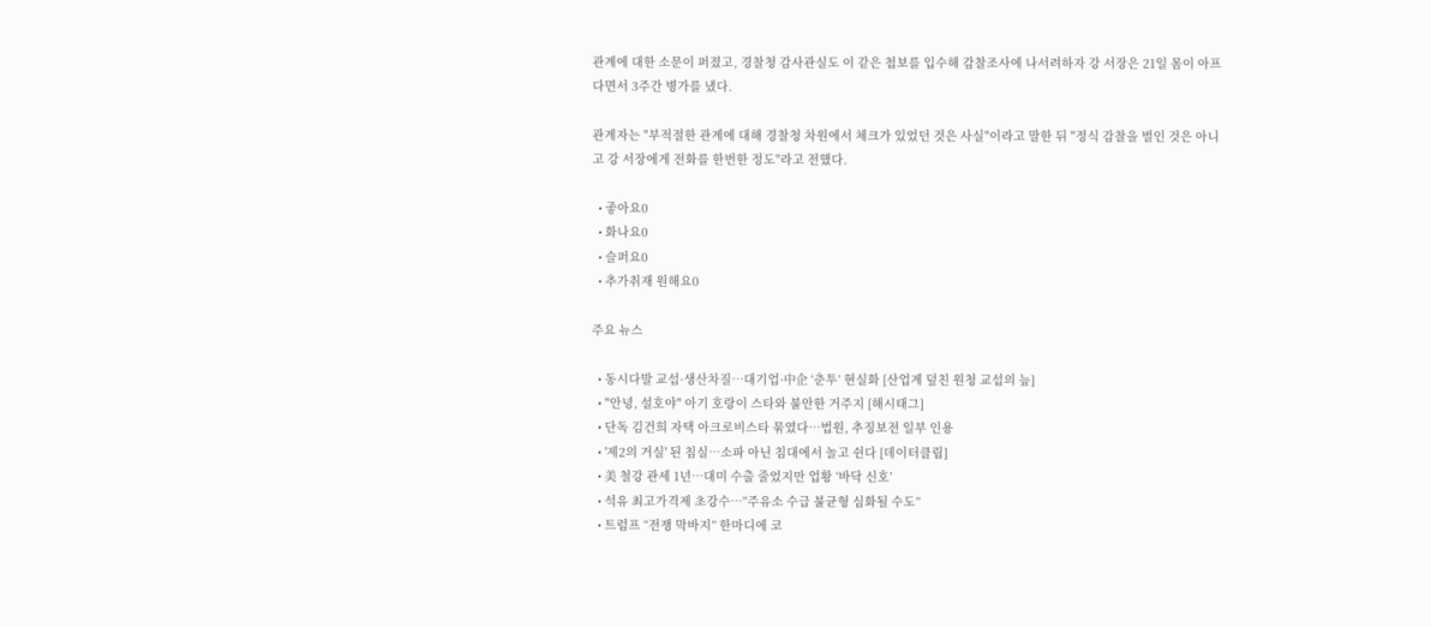관계에 대한 소문이 퍼졌고, 경찰청 감사관실도 이 같은 첩보를 입수해 감찰조사에 나서려하자 강 서장은 21일 몸이 아프다면서 3주간 병가를 냈다.

관계자는 "부적절한 관계에 대해 경찰청 차원에서 체크가 있었던 것은 사실"이라고 말한 뒤 "정식 감찰을 벌인 것은 아니고 강 서장에게 전화를 한번한 정도"라고 전했다.

  • 좋아요0
  • 화나요0
  • 슬퍼요0
  • 추가취재 원해요0

주요 뉴스

  • 동시다발 교섭·생산차질…대기업·中企 ‘춘투’ 현실화 [산업계 덮친 원청 교섭의 늪]
  • "안녕, 설호야" 아기 호랑이 스타와 불안한 거주지 [해시태그]
  • 단독 김건희 자택 아크로비스타 묶였다…법원, 추징보전 일부 인용
  • '제2의 거실' 된 침실…소파 아닌 침대에서 놀고 쉰다 [데이터클립]
  • 美 철강 관세 1년…대미 수출 줄었지만 업황 ‘바닥 신호’
  • 석유 최고가격제 초강수…“주유소 수급 불균형 심화될 수도”
  • 트럼프 “전쟁 막바지” 한마디에 코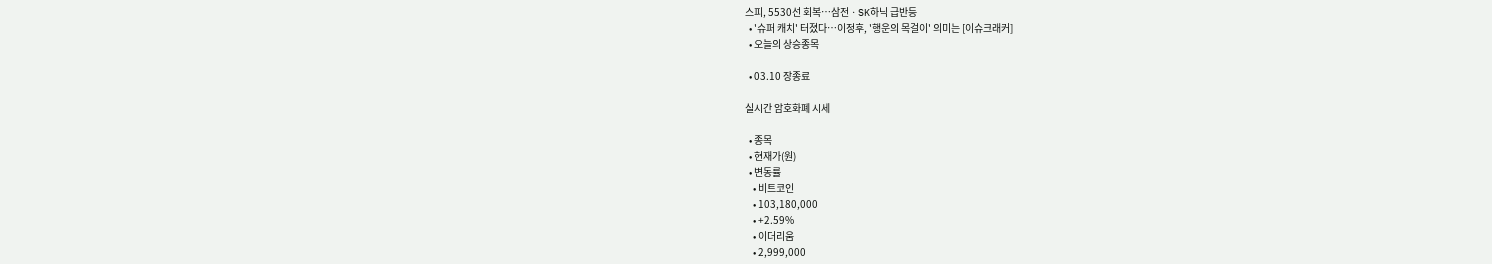스피, 5530선 회복⋯삼전ㆍSK하닉 급반등
  • '슈퍼 캐치' 터졌다⋯이정후, '행운의 목걸이' 의미는 [이슈크래커]
  • 오늘의 상승종목

  • 03.10 장종료

실시간 암호화폐 시세

  • 종목
  • 현재가(원)
  • 변동률
    • 비트코인
    • 103,180,000
    • +2.59%
    • 이더리움
    • 2,999,000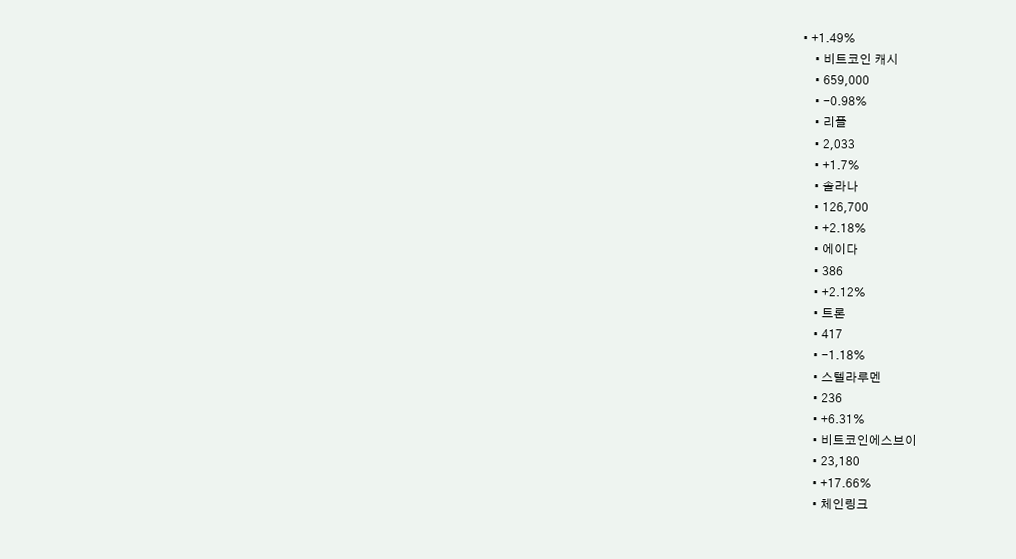• +1.49%
    • 비트코인 캐시
    • 659,000
    • -0.98%
    • 리플
    • 2,033
    • +1.7%
    • 솔라나
    • 126,700
    • +2.18%
    • 에이다
    • 386
    • +2.12%
    • 트론
    • 417
    • -1.18%
    • 스텔라루멘
    • 236
    • +6.31%
    • 비트코인에스브이
    • 23,180
    • +17.66%
    • 체인링크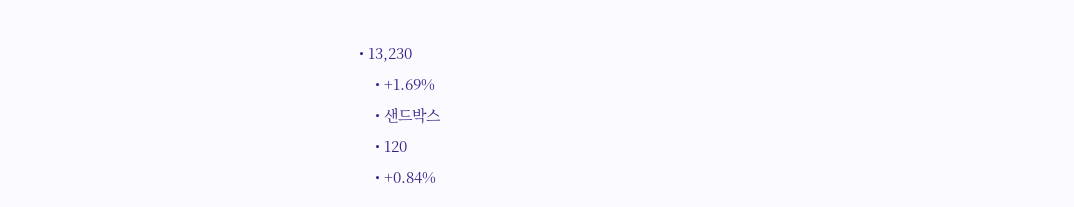• 13,230
    • +1.69%
    • 샌드박스
    • 120
    • +0.84%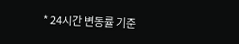* 24시간 변동률 기준